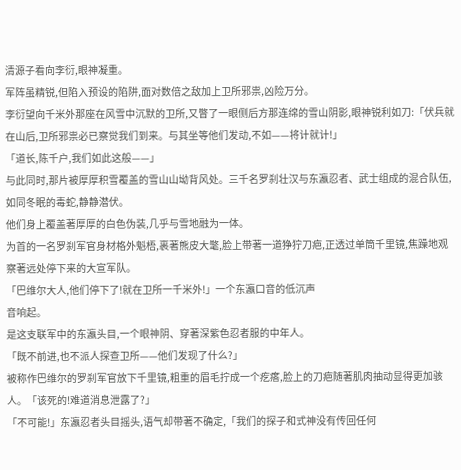清源子看向李衍,眼神凝重。
军阵虽精锐,但陷入预设的陷阱,面对数倍之敌加上卫所邪祟,凶险万分。
李衍望向千米外那座在风雪中沉默的卫所,又瞥了一眼侧后方那连绵的雪山阴影,眼神锐利如刀:「伏兵就在山后,卫所邪祟必已察觉我们到来。与其坐等他们发动,不如——将计就计!」
「道长,陈千户,我们如此这般——」
与此同时,那片被厚厚积雪覆盖的雪山山坳背风处。三千名罗刹壮汉与东瀛忍者、武士组成的混合队伍,如同冬眠的毒蛇,静静潜伏。
他们身上覆盖著厚厚的白色伪装,几乎与雪地融为一体。
为首的一名罗刹军官身材格外魁梧,裹著熊皮大氅,脸上带著一道狰狞刀疤,正透过单筒千里镜,焦躁地观察著远处停下来的大宣军队。
「巴维尔大人,他们停下了!就在卫所一千米外!」一个东瀛口音的低沉声
音响起。
是这支联军中的东瀛头目,一个眼神阴、穿著深紫色忍者服的中年人。
「既不前进,也不派人探查卫所——他们发现了什么?」
被称作巴维尔的罗刹军官放下千里镜,粗重的眉毛拧成一个疙瘩,脸上的刀疤随著肌肉抽动显得更加骇人。「该死的!难道消息泄露了?」
「不可能!」东瀛忍者头目摇头,语气却带著不确定,「我们的探子和式神没有传回任何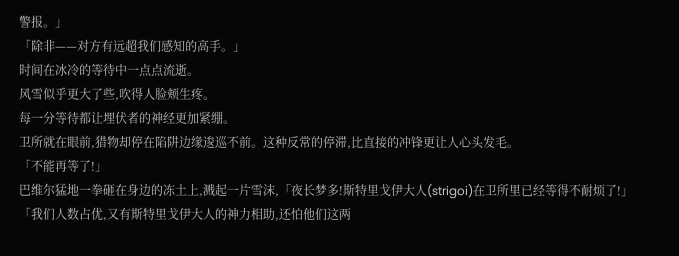警报。」
「除非——对方有远超我们感知的高手。」
时间在冰冷的等待中一点点流逝。
风雪似乎更大了些,吹得人脸颊生疼。
每一分等待都让埋伏者的神经更加紧绷。
卫所就在眼前,猎物却停在陷阱边缘逡巡不前。这种反常的停滞,比直接的冲锋更让人心头发毛。
「不能再等了!」
巴维尔猛地一拳砸在身边的冻土上,溅起一片雪沫,「夜长梦多!斯特里戈伊大人(strigoi)在卫所里已经等得不耐烦了!」
「我们人数占优,又有斯特里戈伊大人的神力相助,还怕他们这两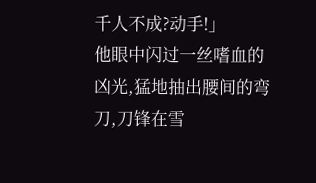千人不成?动手!」
他眼中闪过一丝嗜血的凶光,猛地抽出腰间的弯刀,刀锋在雪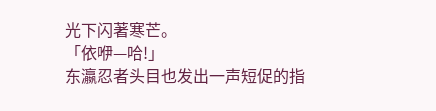光下闪著寒芒。
「依咿—哈!」
东瀛忍者头目也发出一声短促的指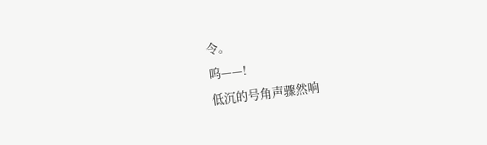令。
呜——!
低沉的号角声骤然响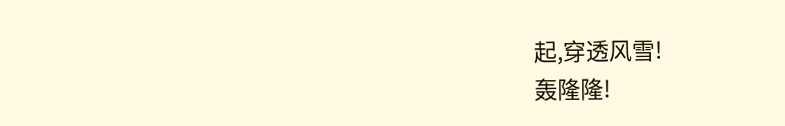起,穿透风雪!
轰隆隆!